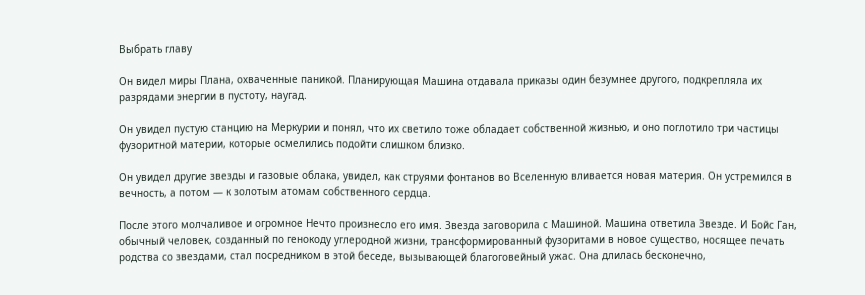Выбрать главу

Он видел миры Плана, охваченные паникой. Планирующая Машина отдавала приказы один безумнее другого, подкрепляла их разрядами энергии в пустоту, наугад.

Он увидел пустую станцию на Меркурии и понял, что их светило тоже обладает собственной жизнью, и оно поглотило три частицы фузоритной материи, которые осмелились подойти слишком близко.

Он увидел другие звезды и газовые облака, увидел, как струями фонтанов во Вселенную вливается новая материя. Он устремился в вечность, а потом — к золотым атомам собственного сердца.

После этого молчаливое и огромное Нечто произнесло его имя. Звезда заговорила с Машиной. Машина ответила Звезде. И Бойс Ган, обычный человек, созданный по генокоду углеродной жизни, трансформированный фузоритами в новое существо, носящее печать родства со звездами, стал посредником в этой беседе, вызывающей благоговейный ужас. Она длилась бесконечно,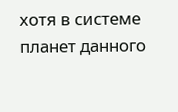хотя в системе планет данного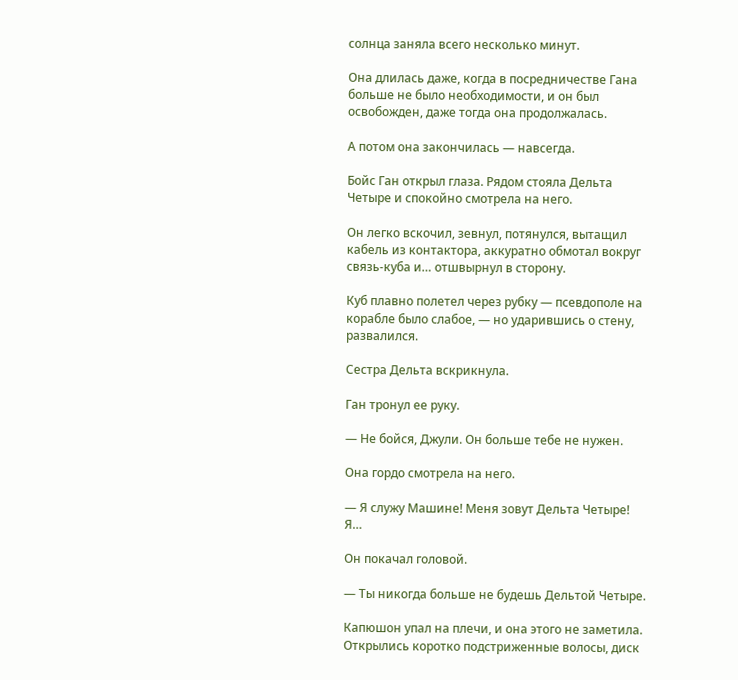солнца заняла всего несколько минут.

Она длилась даже, когда в посредничестве Гана больше не было необходимости, и он был освобожден, даже тогда она продолжалась.

А потом она закончилась — навсегда.

Бойс Ган открыл глаза. Рядом стояла Дельта Четыре и спокойно смотрела на него.

Он легко вскочил, зевнул, потянулся, вытащил кабель из контактора, аккуратно обмотал вокруг связь-куба и… отшвырнул в сторону.

Куб плавно полетел через рубку — псевдополе на корабле было слабое, — но ударившись о стену, развалился.

Сестра Дельта вскрикнула.

Ган тронул ее руку.

— Не бойся, Джули. Он больше тебе не нужен.

Она гордо смотрела на него.

— Я служу Машине! Меня зовут Дельта Четыре! Я…

Он покачал головой.

— Ты никогда больше не будешь Дельтой Четыре.

Капюшон упал на плечи, и она этого не заметила. Открылись коротко подстриженные волосы, диск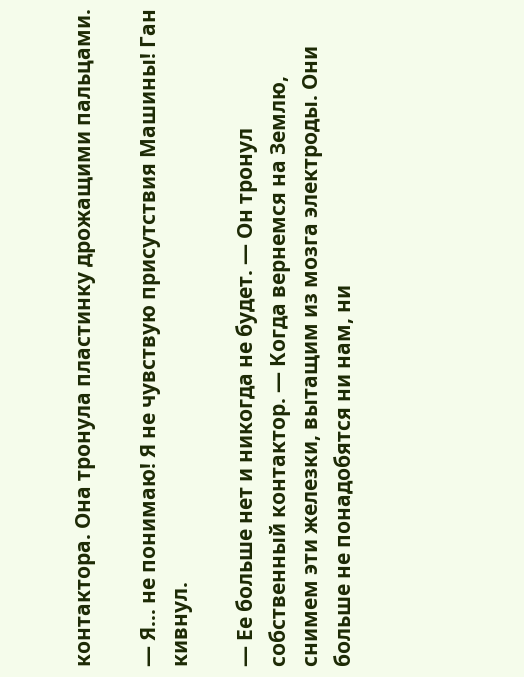контактора. Она тронула пластинку дрожащими пальцами.

— Я… не понимаю! Я не чувствую присутствия Машины! Ган кивнул.

— Ее больше нет и никогда не будет. — Он тронул собственный контактор. — Когда вернемся на Землю, снимем эти железки, вытащим из мозга электроды. Они больше не понадобятся ни нам, ни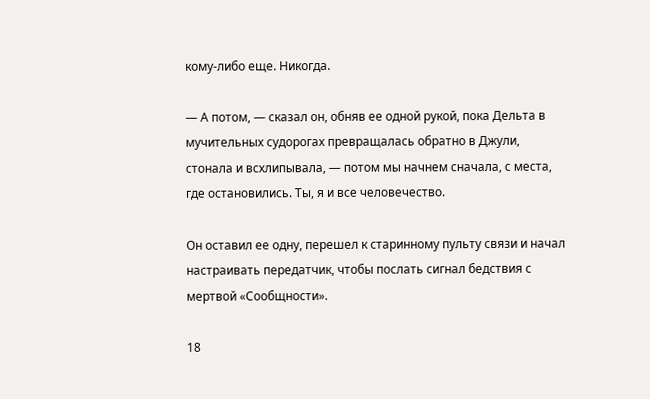кому-либо еще. Никогда.

— А потом, — сказал он, обняв ее одной рукой, пока Дельта в мучительных судорогах превращалась обратно в Джули, стонала и всхлипывала, — потом мы начнем сначала, с места, где остановились. Ты, я и все человечество.

Он оставил ее одну, перешел к старинному пульту связи и начал настраивать передатчик, чтобы послать сигнал бедствия с мертвой «Сообщности».

18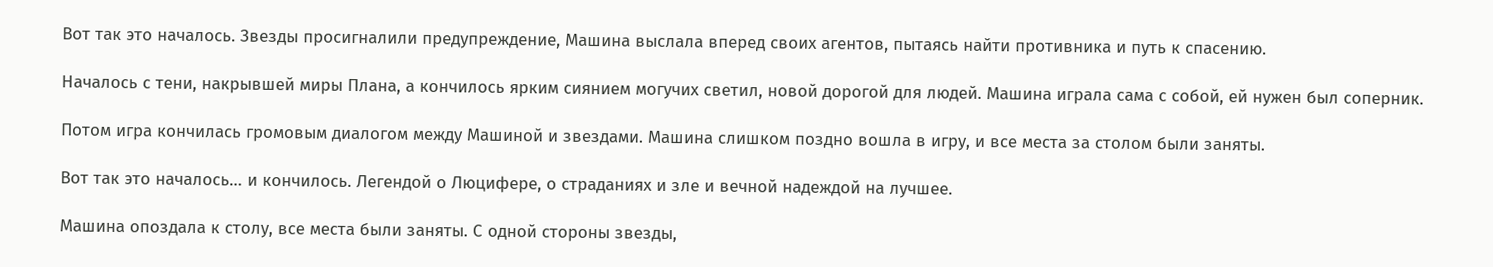Вот так это началось. Звезды просигналили предупреждение, Машина выслала вперед своих агентов, пытаясь найти противника и путь к спасению.

Началось с тени, накрывшей миры Плана, а кончилось ярким сиянием могучих светил, новой дорогой для людей. Машина играла сама с собой, ей нужен был соперник.

Потом игра кончилась громовым диалогом между Машиной и звездами. Машина слишком поздно вошла в игру, и все места за столом были заняты.

Вот так это началось… и кончилось. Легендой о Люцифере, о страданиях и зле и вечной надеждой на лучшее.

Машина опоздала к столу, все места были заняты. С одной стороны звезды,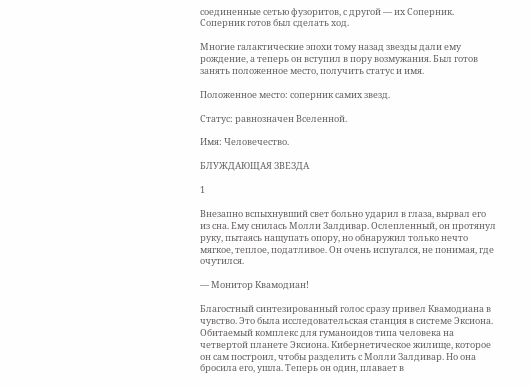соединенные сетью фузоритов, с другой — их Соперник. Соперник готов был сделать ход.

Многие галактические эпохи тому назад звезды дали ему рождение, а теперь он вступил в пору возмужания. Был готов занять положенное место, получить статус и имя.

Положенное место: соперник самих звезд.

Статус: равнозначен Вселенной.

Имя: Человечество.

БЛУЖДАЮЩАЯ ЗВЕЗДА

1

Внезапно вспыхнувший свет больно ударил в глаза, вырвал его из сна. Ему снилась Молли Залдивар. Ослепленный, он протянул руку, пытаясь нащупать опору, но обнаружил только нечто мягкое, теплое, податливое. Он очень испугался, не понимая, где очутился.

— Монитор Квамодиан!

Благостный синтезированный голос сразу привел Квамодиана в чувство. Это была исследовательская станция в системе Эксиона. Обитаемый комплекс для гуманоидов типа человека на четвертой планете Эксиона. Кибернетическое жилище, которое он сам построил, чтобы разделить с Молли Залдивар. Но она бросила его, ушла. Теперь он один, плавает в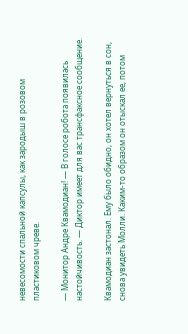невесомости спальной капсулы, как зародыш в розовом пластиковом чреве.

— Монитор Андре Квамодиан! — В голосе робота появилась настойчивость. — Диктор имеет для вас трансфаксное сообщение.

Квамодиан застонал. Ему было обидно, он хотел вернуться в сон, снова увидеть Молли. Каким-то образом он отыскал ее, потом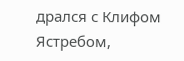дрался с Клифом Ястребом,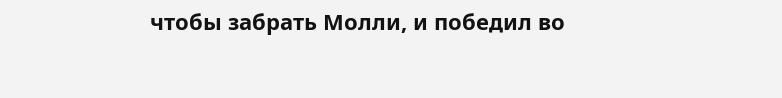чтобы забрать Молли, и победил во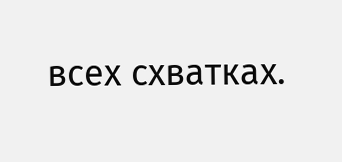всех схватках.